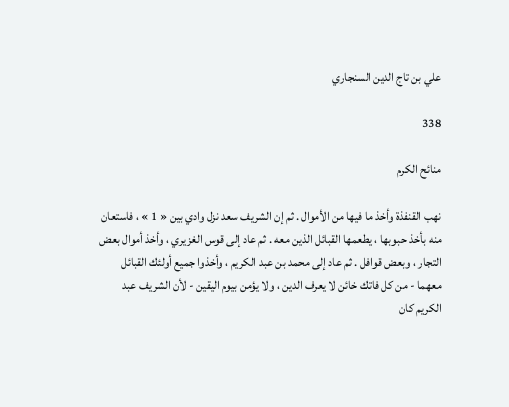علي بن تاج الدين السنجاري

338

منائح الكرم

نهب القنفذة وأخذ ما فيها من الأموال . ثم إن الشريف سعد نزل وادي بين « 1 » ، فاستعان منه بأخذ حبوبها ، يطعمها القبائل الذين معه . ثم عاد إلى قوس الغزيري ، وأخذ أموال بعض التجار ، وبعض قوافل . ثم عاد إلى محمد بن عبد الكريم ، وأخذوا جميع أولئك القبائل معهما - من كل فاتك خائن لا يعرف الدين ، ولا يؤمن بيوم اليقين - لأن الشريف عبد الكريم كان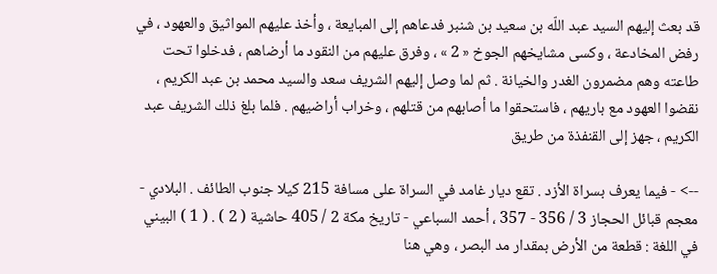قد بعث إليهم السيد عبد اللّه بن سعيد بن شنبر فدعاهم إلى المبايعة ، وأخذ عليهم المواثيق والعهود ، في رفض المخادعة ، وكسى مشايخهم الجوخ « 2 » ، وفرق عليهم من النقود ما أرضاهم ، فدخلوا تحت طاعته وهم مضمرون الغدر والخيانة . ثم لما وصل إليهم الشريف سعد والسيد محمد بن عبد الكريم ، نقضوا العهود مع باريهم ، فاستحقوا ما أصابهم من قتلهم ، وخراب أراضيهم . فلما بلغ ذلك الشريف عبد الكريم ، جهز إلى القنفذة من طريق

--> - فيما يعرف بسراة الأزد . تقع ديار غامد في السراة على مسافة 215 كيلا جنوب الطائف . البلادي - معجم قبائل الحجاز 3 / 356 - 357 ، أحمد السباعي - تاريخ مكة 2 / 405 حاشية ( 2 ) . ( 1 ) البيني في اللغة : قطعة من الأرض بمقدار مد البصر ، وهي هنا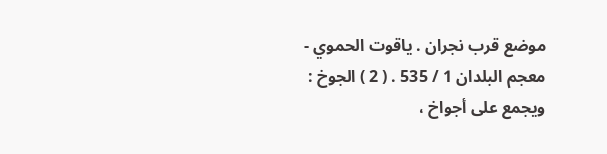موضع قرب نجران . ياقوت الحموي - معجم البلدان 1 / 535 . ( 2 ) الجوخ : ويجمع على أجواخ ،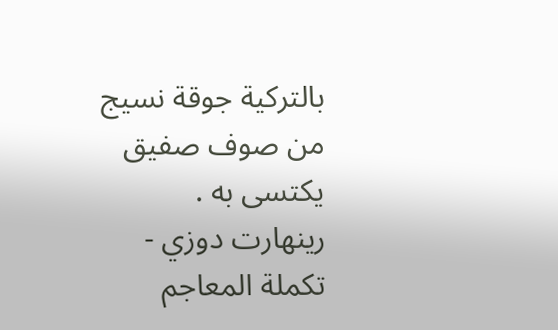بالتركية جوقة نسيج من صوف صفيق يكتسى به . رينهارت دوزي - تكملة المعاجم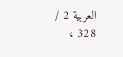العربية 2 / 328 ،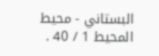البستاني - محيط المحيط 1 / 40 .